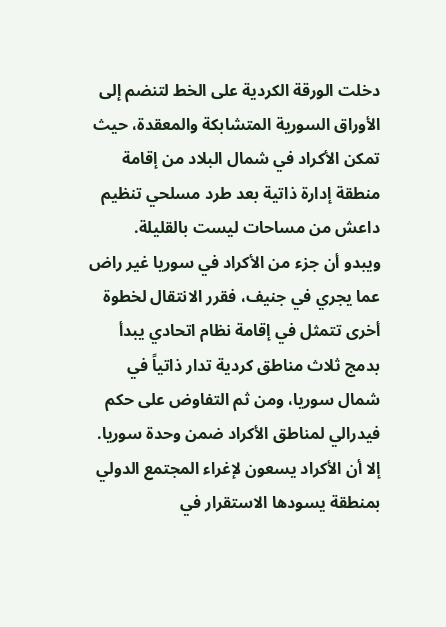دخلت الورقة الكردية على الخط لتنضم إلى الأوراق السورية المتشابكة والمعقدة، حيث تمكن الأكراد في شمال البلاد من إقامة منطقة إدارة ذاتية بعد طرد مسلحي تنظيم داعش من مساحات ليست بالقليلة.
ويبدو أن جزء من الأكراد في سوريا غير راض عما يجري في جنيف، فقرر الانتقال لخطوة أخرى تتمثل في إقامة نظام اتحادي يبدأ بدمج ثلاث مناطق كردية تدار ذاتياً في شمال سوريا، ومن ثم التفاوض على حكم فيدرالي لمناطق الأكراد ضمن وحدة سوريا.
إلا أن الأكراد يسعون لإغراء المجتمع الدولي بمنطقة يسودها الاستقرار في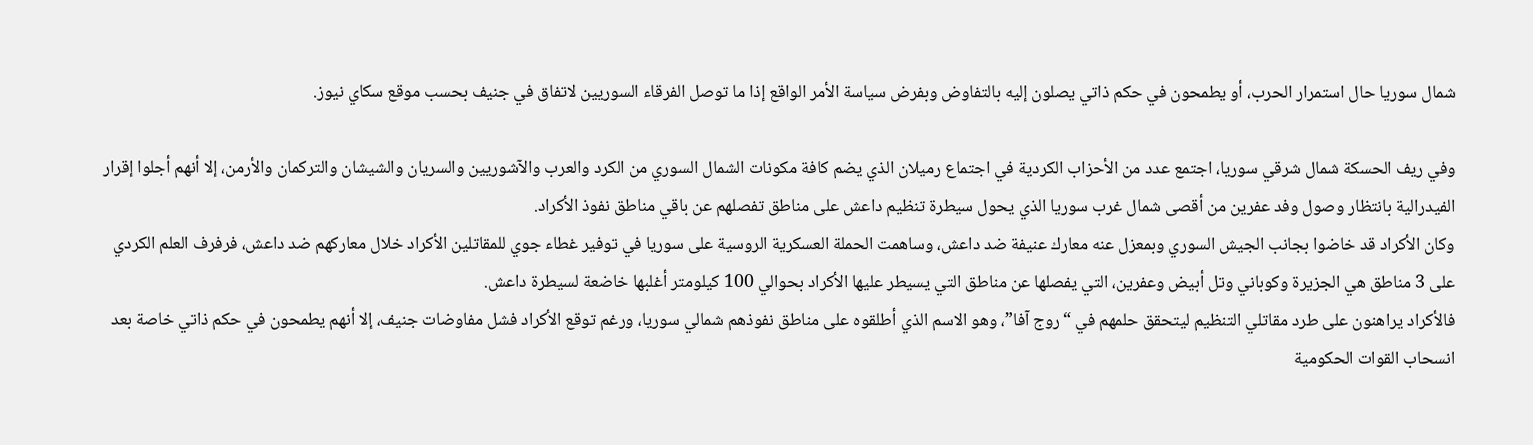شمال سوريا حال استمرار الحرب، أو يطمحون في حكم ذاتي يصلون إليه بالتفاوض وبفرض سياسة الأمر الواقع إذا ما توصل الفرقاء السوريين لاتفاق في جنيف بحسب موقع سكاي نيوز.

وفي ريف الحسكة شمال شرقي سوريا، اجتمع عدد من الأحزاب الكردية في اجتماع رميلان الذي يضم كافة مكونات الشمال السوري من الكرد والعرب والآشوريين والسريان والشيشان والتركمان والأرمن، إلا أنهم أجلوا إقرار الفيدرالية بانتظار وصول وفد عفرين من أقصى شمال غرب سوريا الذي يحول سيطرة تنظيم داعش على مناطق تفصلهم عن باقي مناطق نفوذ الأكراد.
وكان الأكراد قد خاضوا بجانب الجيش السوري وبمعزل عنه معارك عنيفة ضد داعش، وساهمت الحملة العسكرية الروسية على سوريا في توفير غطاء جوي للمقاتلين الأكراد خلال معاركهم ضد داعش، فرفرف العلم الكردي على 3 مناطق هي الجزيرة وكوباني وتل أبيض وعفرين، التي يفصلها عن مناطق التي يسيطر عليها الأكراد بحوالي 100 كيلومتر أغلبها خاضعة لسيطرة داعش.
فالأكراد يراهنون على طرد مقاتلي التنظيم ليتحقق حلمهم في “روج آفا”، وهو الاسم الذي أطلقوه على مناطق نفوذهم شمالي سوريا، ورغم توقع الأكراد فشل مفاوضات جنيف، إلا أنهم يطمحون في حكم ذاتي خاصة بعد انسحاب القوات الحكومية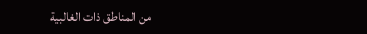من المناطق ذات الغالبية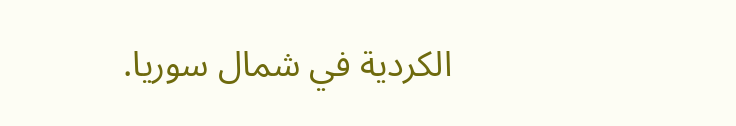الكردية في شمال سوريا.